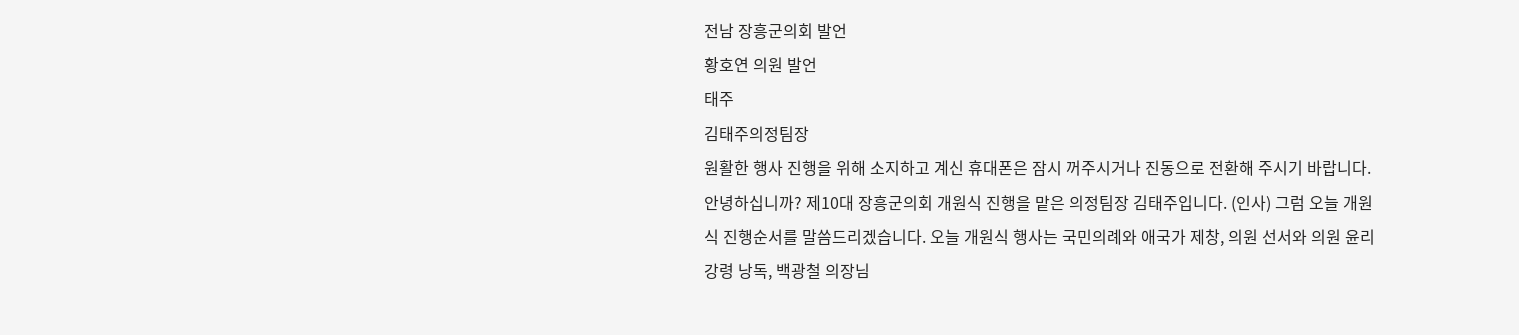전남 장흥군의회 발언
황호연 의원 발언
태주
김태주의정팀장
원활한 행사 진행을 위해 소지하고 계신 휴대폰은 잠시 꺼주시거나 진동으로 전환해 주시기 바랍니다. 안녕하십니까? 제10대 장흥군의회 개원식 진행을 맡은 의정팀장 김태주입니다. (인사) 그럼 오늘 개원식 진행순서를 말씀드리겠습니다. 오늘 개원식 행사는 국민의례와 애국가 제창, 의원 선서와 의원 윤리강령 낭독, 백광철 의장님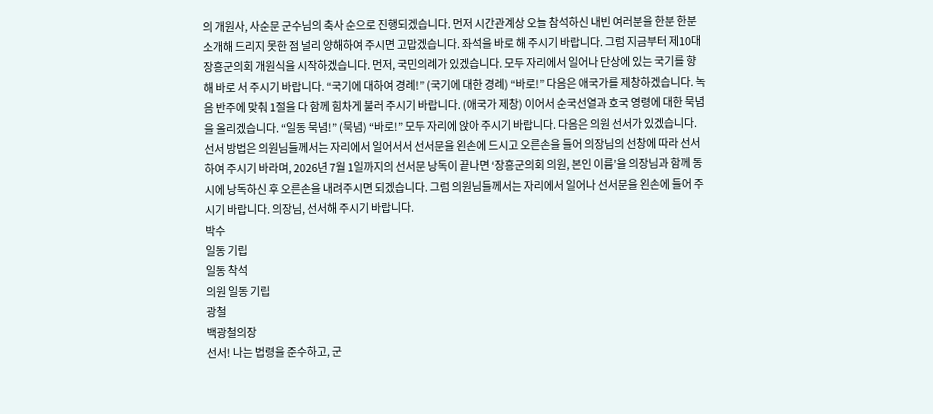의 개원사, 사순문 군수님의 축사 순으로 진행되겠습니다. 먼저 시간관계상 오늘 참석하신 내빈 여러분을 한분 한분 소개해 드리지 못한 점 널리 양해하여 주시면 고맙겠습니다. 좌석을 바로 해 주시기 바랍니다. 그럼 지금부터 제10대 장흥군의회 개원식을 시작하겠습니다. 먼저, 국민의례가 있겠습니다. 모두 자리에서 일어나 단상에 있는 국기를 향해 바로 서 주시기 바랍니다. “국기에 대하여 경례!” (국기에 대한 경례) “바로!” 다음은 애국가를 제창하겠습니다. 녹음 반주에 맞춰 1절을 다 함께 힘차게 불러 주시기 바랍니다. (애국가 제창) 이어서 순국선열과 호국 영령에 대한 묵념을 올리겠습니다. “일동 묵념!” (묵념) “바로!” 모두 자리에 앉아 주시기 바랍니다. 다음은 의원 선서가 있겠습니다. 선서 방법은 의원님들께서는 자리에서 일어서서 선서문을 왼손에 드시고 오른손을 들어 의장님의 선창에 따라 선서하여 주시기 바라며, 2026년 7월 1일까지의 선서문 낭독이 끝나면 ‘장흥군의회 의원, 본인 이름’을 의장님과 함께 동시에 낭독하신 후 오른손을 내려주시면 되겠습니다. 그럼 의원님들께서는 자리에서 일어나 선서문을 왼손에 들어 주시기 바랍니다. 의장님, 선서해 주시기 바랍니다.
박수
일동 기립
일동 착석
의원 일동 기립
광철
백광철의장
선서! 나는 법령을 준수하고, 군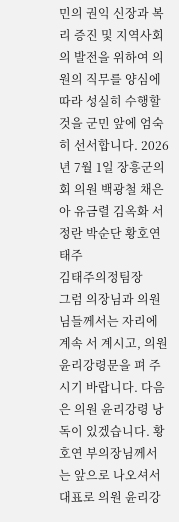민의 권익 신장과 복리 증진 및 지역사회의 발전을 위하여 의원의 직무를 양심에 따라 성실히 수행할 것을 군민 앞에 엄숙히 선서합니다. 2026년 7월 1일 장흥군의회 의원 백광철 채은아 유금렬 김옥화 서정란 박순단 황호연
태주
김태주의정팀장
그럼 의장님과 의원님들께서는 자리에 계속 서 계시고, 의원 윤리강령문을 펴 주시기 바랍니다. 다음은 의원 윤리강령 낭독이 있겠습니다. 황호연 부의장님께서는 앞으로 나오셔서 대표로 의원 윤리강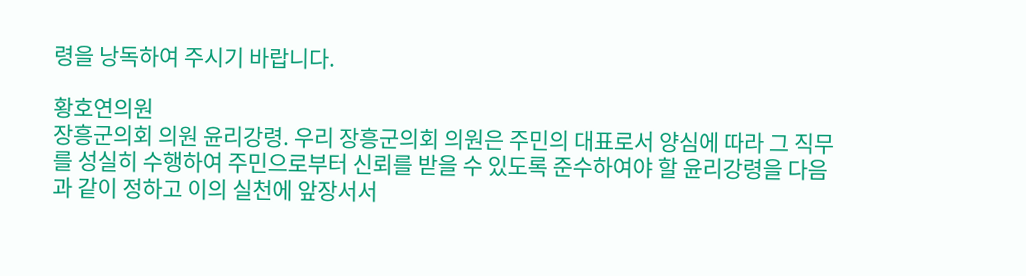령을 낭독하여 주시기 바랍니다.

황호연의원
장흥군의회 의원 윤리강령. 우리 장흥군의회 의원은 주민의 대표로서 양심에 따라 그 직무를 성실히 수행하여 주민으로부터 신뢰를 받을 수 있도록 준수하여야 할 윤리강령을 다음과 같이 정하고 이의 실천에 앞장서서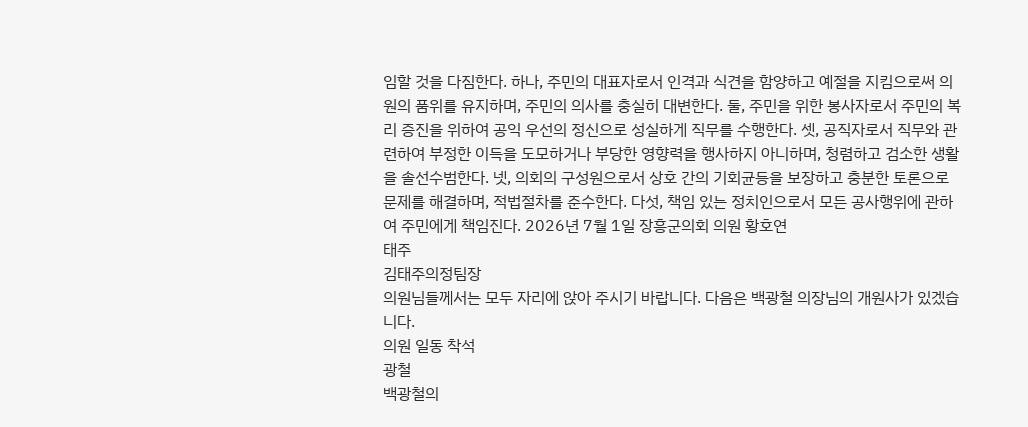임할 것을 다짐한다. 하나, 주민의 대표자로서 인격과 식견을 함양하고 예절을 지킴으로써 의원의 품위를 유지하며, 주민의 의사를 충실히 대변한다. 둘, 주민을 위한 봉사자로서 주민의 복리 증진을 위하여 공익 우선의 정신으로 성실하게 직무를 수행한다. 셋, 공직자로서 직무와 관련하여 부정한 이득을 도모하거나 부당한 영향력을 행사하지 아니하며, 청렴하고 검소한 생활을 솔선수범한다. 넷, 의회의 구성원으로서 상호 간의 기회균등을 보장하고 충분한 토론으로 문제를 해결하며, 적법절차를 준수한다. 다섯, 책임 있는 정치인으로서 모든 공사행위에 관하여 주민에게 책임진다. 2026년 7월 1일 장흥군의회 의원 황호연
태주
김태주의정팀장
의원님들께서는 모두 자리에 앉아 주시기 바랍니다. 다음은 백광철 의장님의 개원사가 있겠습니다.
의원 일동 착석
광철
백광철의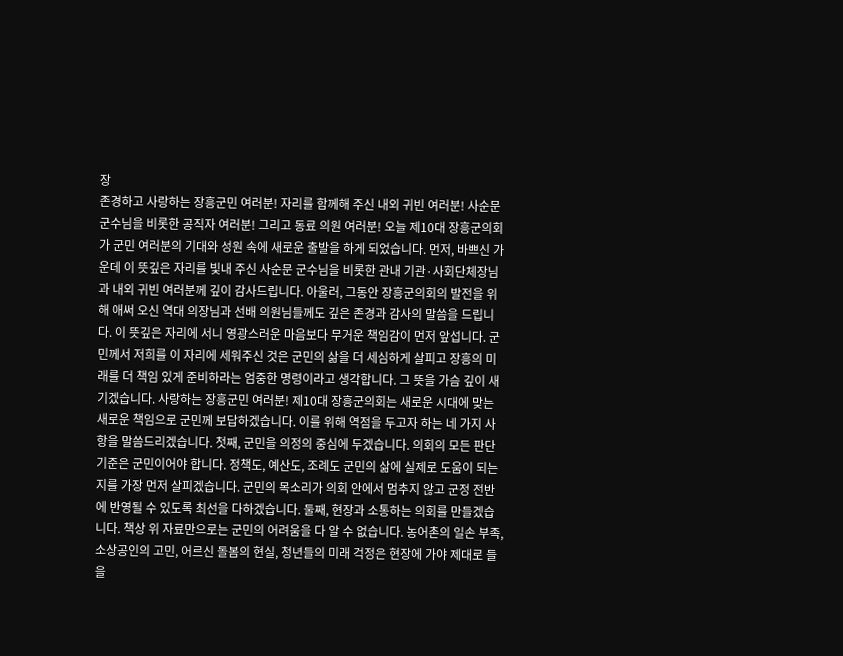장
존경하고 사랑하는 장흥군민 여러분! 자리를 함께해 주신 내외 귀빈 여러분! 사순문 군수님을 비롯한 공직자 여러분! 그리고 동료 의원 여러분! 오늘 제10대 장흥군의회가 군민 여러분의 기대와 성원 속에 새로운 출발을 하게 되었습니다. 먼저, 바쁘신 가운데 이 뜻깊은 자리를 빛내 주신 사순문 군수님을 비롯한 관내 기관·사회단체장님과 내외 귀빈 여러분께 깊이 감사드립니다. 아울러, 그동안 장흥군의회의 발전을 위해 애써 오신 역대 의장님과 선배 의원님들께도 깊은 존경과 감사의 말씀을 드립니다. 이 뜻깊은 자리에 서니 영광스러운 마음보다 무거운 책임감이 먼저 앞섭니다. 군민께서 저희를 이 자리에 세워주신 것은 군민의 삶을 더 세심하게 살피고 장흥의 미래를 더 책임 있게 준비하라는 엄중한 명령이라고 생각합니다. 그 뜻을 가슴 깊이 새기겠습니다. 사랑하는 장흥군민 여러분! 제10대 장흥군의회는 새로운 시대에 맞는 새로운 책임으로 군민께 보답하겠습니다. 이를 위해 역점을 두고자 하는 네 가지 사항을 말씀드리겠습니다. 첫째, 군민을 의정의 중심에 두겠습니다. 의회의 모든 판단 기준은 군민이어야 합니다. 정책도, 예산도, 조례도 군민의 삶에 실제로 도움이 되는지를 가장 먼저 살피겠습니다. 군민의 목소리가 의회 안에서 멈추지 않고 군정 전반에 반영될 수 있도록 최선을 다하겠습니다. 둘째, 현장과 소통하는 의회를 만들겠습니다. 책상 위 자료만으로는 군민의 어려움을 다 알 수 없습니다. 농어촌의 일손 부족, 소상공인의 고민, 어르신 돌봄의 현실, 청년들의 미래 걱정은 현장에 가야 제대로 들을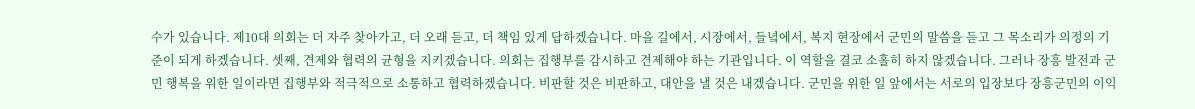수가 있습니다. 제10대 의회는 더 자주 찾아가고, 더 오래 듣고, 더 책임 있게 답하겠습니다. 마을 길에서, 시장에서, 들녘에서, 복지 현장에서 군민의 말씀을 듣고 그 목소리가 의정의 기준이 되게 하겠습니다. 셋째, 견제와 협력의 균형을 지키겠습니다. 의회는 집행부를 감시하고 견제해야 하는 기관입니다. 이 역할을 결코 소홀히 하지 않겠습니다. 그러나 장흥 발전과 군민 행복을 위한 일이라면 집행부와 적극적으로 소통하고 협력하겠습니다. 비판할 것은 비판하고, 대안을 낼 것은 내겠습니다. 군민을 위한 일 앞에서는 서로의 입장보다 장흥군민의 이익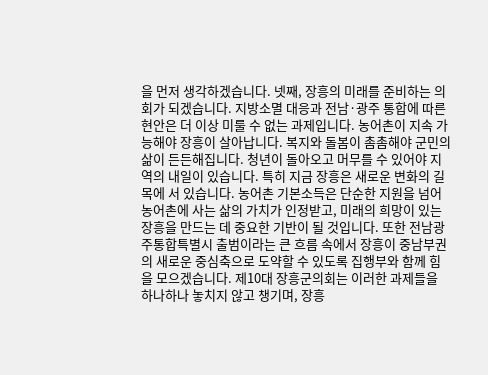을 먼저 생각하겠습니다. 넷째, 장흥의 미래를 준비하는 의회가 되겠습니다. 지방소멸 대응과 전남·광주 통합에 따른 현안은 더 이상 미룰 수 없는 과제입니다. 농어촌이 지속 가능해야 장흥이 살아납니다. 복지와 돌봄이 촘촘해야 군민의 삶이 든든해집니다. 청년이 돌아오고 머무를 수 있어야 지역의 내일이 있습니다. 특히 지금 장흥은 새로운 변화의 길목에 서 있습니다. 농어촌 기본소득은 단순한 지원을 넘어 농어촌에 사는 삶의 가치가 인정받고, 미래의 희망이 있는 장흥을 만드는 데 중요한 기반이 될 것입니다. 또한 전남광주통합특별시 출범이라는 큰 흐름 속에서 장흥이 중남부권의 새로운 중심축으로 도약할 수 있도록 집행부와 함께 힘을 모으겠습니다. 제10대 장흥군의회는 이러한 과제들을 하나하나 놓치지 않고 챙기며, 장흥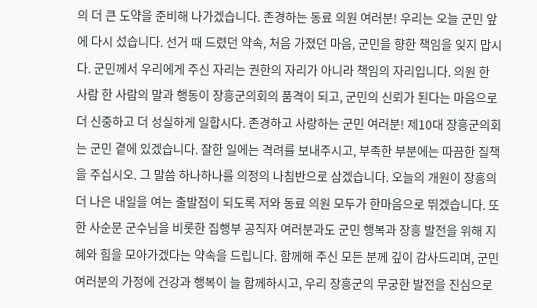의 더 큰 도약을 준비해 나가겠습니다. 존경하는 동료 의원 여러분! 우리는 오늘 군민 앞에 다시 섰습니다. 선거 때 드렸던 약속, 처음 가졌던 마음, 군민을 향한 책임을 잊지 맙시다. 군민께서 우리에게 주신 자리는 권한의 자리가 아니라 책임의 자리입니다. 의원 한 사람 한 사람의 말과 행동이 장흥군의회의 품격이 되고, 군민의 신뢰가 된다는 마음으로 더 신중하고 더 성실하게 일합시다. 존경하고 사랑하는 군민 여러분! 제10대 장흥군의회는 군민 곁에 있겠습니다. 잘한 일에는 격려를 보내주시고, 부족한 부분에는 따끔한 질책을 주십시오. 그 말씀 하나하나를 의정의 나침반으로 삼겠습니다. 오늘의 개원이 장흥의 더 나은 내일을 여는 출발점이 되도록 저와 동료 의원 모두가 한마음으로 뛰겠습니다. 또한 사순문 군수님을 비롯한 집행부 공직자 여러분과도 군민 행복과 장흥 발전을 위해 지혜와 힘을 모아가겠다는 약속을 드립니다. 함께해 주신 모든 분께 깊이 감사드리며, 군민 여러분의 가정에 건강과 행복이 늘 함께하시고, 우리 장흥군의 무궁한 발전을 진심으로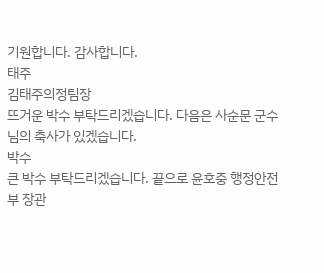기원합니다. 감사합니다.
태주
김태주의정팀장
뜨거운 박수 부탁드리겠습니다. 다음은 사순문 군수님의 축사가 있겠습니다.
박수
큰 박수 부탁드리겠습니다. 끝으로 윤호중 행정안전부 장관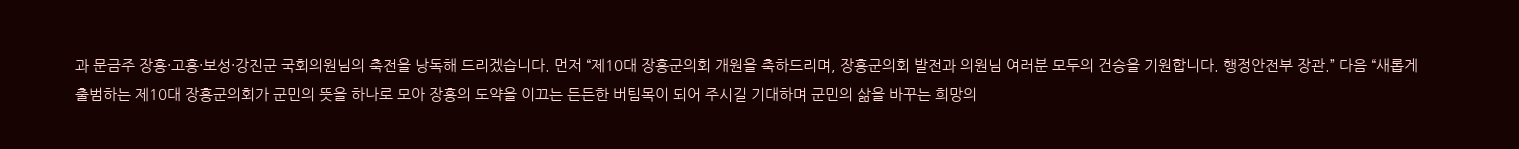과 문금주 장흥·고흥·보성·강진군 국회의원님의 축전을 낭독해 드리겠습니다. 먼저 “제10대 장흥군의회 개원을 축하드리며, 장흥군의회 발전과 의원님 여러분 모두의 건승을 기원합니다. 행정안전부 장관.” 다음 “새롭게 출범하는 제10대 장흥군의회가 군민의 뜻을 하나로 모아 장흥의 도약을 이끄는 든든한 버팀목이 되어 주시길 기대하며 군민의 삶을 바꾸는 희망의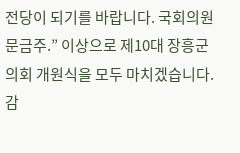전당이 되기를 바랍니다. 국회의원 문금주.” 이상으로 제10대 장흥군의회 개원식을 모두 마치겠습니다. 감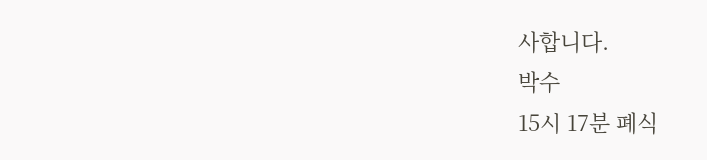사합니다.
박수
15시 17분 폐식